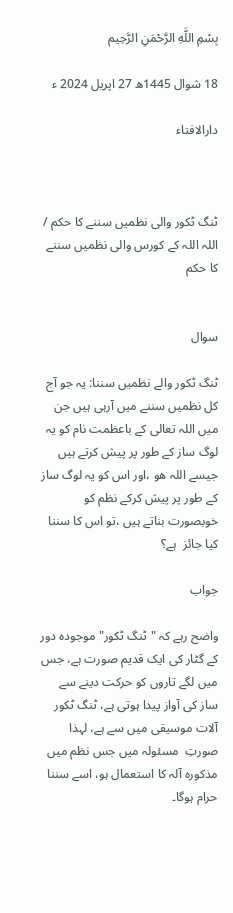بِسْمِ اللَّهِ الرَّحْمَنِ الرَّحِيم

18 شوال 1445ھ 27 اپریل 2024 ء

دارالافتاء



ٹنگ ٹکور والی نظمیں سننے کا حکم / اللہ اللہ کے کورس والی نظمیں سننے کا حکم


سوال

ٹنگ ٹکور والے نظمیں سننا: یہ جو آج کل نظمیں سننے میں آرہی ہیں جن میں اللہ تعالی کے باعظمت نام کو یہ لوگ ساز کے طور پر پیش کرتے ہیں جیسے اللہ ھو ،اور اس کو یہ لوگ ساز کے طور پر پیش کرکے نظم کو خوبصورت بناتے ہیں ،تو اس کا سننا  کیا جائز  ہے؟

جواب

واضح رہے کہ "ٹنگ ٹکور" موجودہ دور کے گٹار کی ایک قدیم صورت ہے، جس میں لگے تاروں کو حرکت دینے سے ساز کی آواز پیدا ہوتی ہے، ٹنگ ٹکور آلات موسیقی میں سے ہے، لہذا  صورتِ  مسئولہ میں جس نظم میں مذکورہ آلہ کا استعمال ہو، اسے سننا حرام ہوگا۔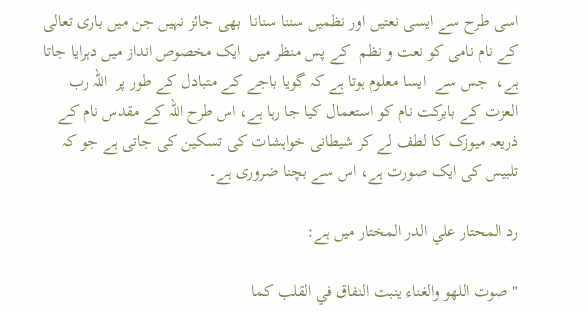اسی طرح سے ایسی نعتیں اور نظمیں سننا سنانا  بھی جائز نہیں جن میں باری تعالی کے نام نامی کو نعت و نظم  کے پس منظر میں  ایک مخصوص انداز میں دہرایا جاتا ہے،  جس سے  ایسا معلوم ہوتا ہے کہ گویا باجے کے متبادل کے طور پر  اللہ رب العزت کے بابرکت نام کو استعمال کیا جا رہا ہے، اس طرح اللہ کے مقدس نام کے ذریعہ میوزک کا لطف لے کر شیطانی خواہشات کی تسکین کی جاتی ہے جو کہ تلبیس کی ایک صورت ہے، اس سے بچنا ضروری ہے۔

رد المحتار علي الدر المختار میں ہے:

" صوت اللهو والغناء ينبت النفاق في القلب كما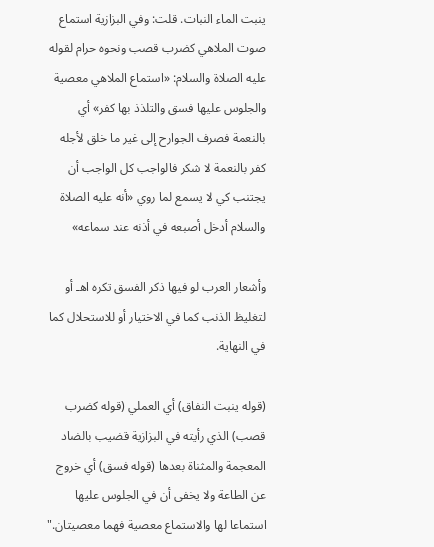ينبت الماء النبات. قلت: وفي البزازية استماع صوت الملاهي كضرب قصب ونحوه حرام لقوله عليه الصلاة والسلام: «استماع الملاهي معصية والجلوس عليها فسق والتلذذ بها كفر» أي بالنعمة فصرف الجوارح إلى غير ما خلق لأجله كفر بالنعمة لا شكر فالواجب كل الواجب أن يجتنب كي لا يسمع لما روي «أنه عليه الصلاة والسلام أدخل أصبعه في أذنه عند سماعه»

وأشعار العرب لو فيها ذكر الفسق تكره اهـ أو لتغليظ الذنب كما في الاختيار أو للاستحلال كما في النهاية.

(قوله ينبت النفاق) أي العملي (قوله كضرب قصب) الذي رأيته في البزازية قضيب بالضاد المعجمة والمثناة بعدها (قوله فسق) أي خروج عن الطاعة ولا يخفى أن في الجلوس عليها استماعا لها والاستماع معصية فهما معصيتان."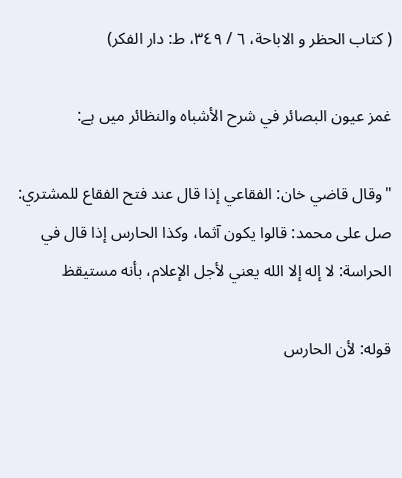( كتاب الحظر و الاباحة، ٦ / ٣٤٩، ط: دار الفكر)

غمز عيون البصائر في شرح الأشباه والنظائر میں ہے:

"وقال قاضي خان: الفقاعي إذا قال عند فتح الفقاع للمشتري: صل على محمد: قالوا يكون آثما، وكذا الحارس إذا قال في الحراسة: لا إله إلا الله يعني لأجل الإعلام، بأنه مستيقظ

قوله: لأن الحارس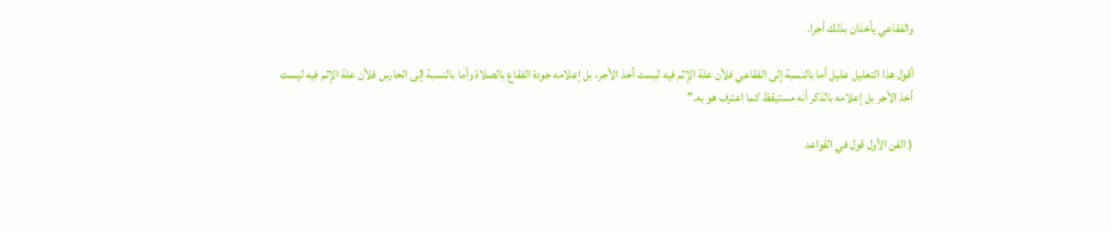والفقاعي يأخذان بذلك أجرا.

أقول هذا التعليل عليل أما بالنسبة إلى الفقاعي فلأن علة الإثم فيه ليست أخذ الأجر، بل إعلامه جودة الفقاع بالصلاة وأما بالنسبة إلى الحارس فلأن علة الإثم فيه ليست أخذ الأجر بل إعلامه بالذكر أنه مستيقظ كما اعترف هو به."

( الفن الأول قول في القواعد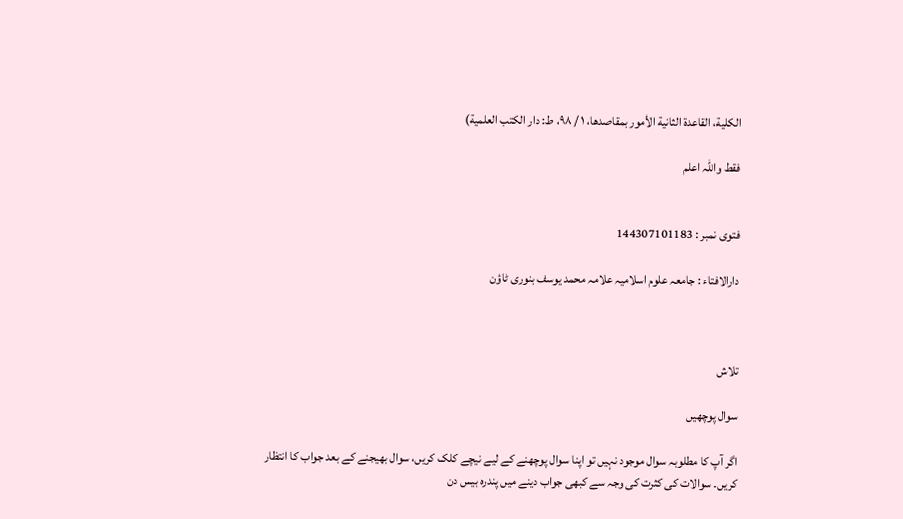الكلية، القاعدة الثانية الأمور بمقاصدها، ١ / ٩٨، ط: دار الكتب العلمية)

فقط واللہ اعلم


فتوی نمبر : 144307101183

دارالافتاء : جامعہ علوم اسلامیہ علامہ محمد یوسف بنوری ٹاؤن



تلاش

سوال پوچھیں

اگر آپ کا مطلوبہ سوال موجود نہیں تو اپنا سوال پوچھنے کے لیے نیچے کلک کریں، سوال بھیجنے کے بعد جواب کا انتظار کریں۔ سوالات کی کثرت کی وجہ سے کبھی جواب دینے میں پندرہ بیس دن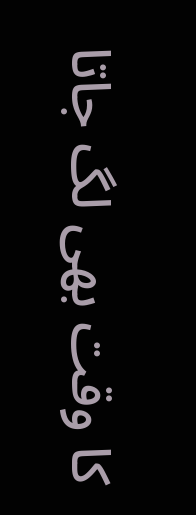کا وقت بھی لگ جاتا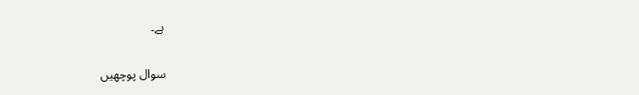ہے۔

سوال پوچھیں